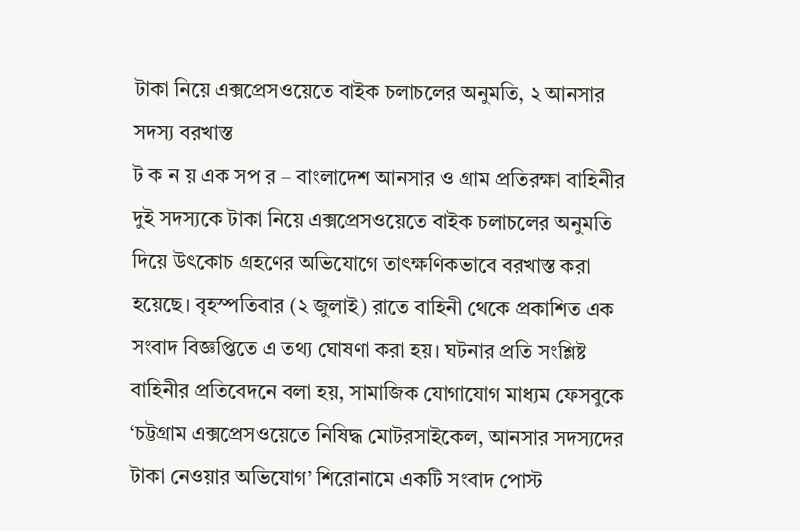টাকা নিয়ে এক্সপ্রেসওয়েতে বাইক চলাচলের অনুমতি, ২ আনসার সদস্য বরখাস্ত
ট ক ন য় এক সপ র – বাংলাদেশ আনসার ও গ্রাম প্রতিরক্ষা বাহিনীর দুই সদস্যকে টাকা নিয়ে এক্সপ্রেসওয়েতে বাইক চলাচলের অনুমতি দিয়ে উৎকোচ গ্রহণের অভিযোগে তাৎক্ষণিকভাবে বরখাস্ত করা হয়েছে। বৃহস্পতিবার (২ জুলাই) রাতে বাহিনী থেকে প্রকাশিত এক সংবাদ বিজ্ঞপ্তিতে এ তথ্য ঘোষণা করা হয়। ঘটনার প্রতি সংশ্লিষ্ট বাহিনীর প্রতিবেদনে বলা হয়, সামাজিক যোগাযোগ মাধ্যম ফেসবুকে ‘চট্টগ্রাম এক্সপ্রেসওয়েতে নিষিদ্ধ মোটরসাইকেল, আনসার সদস্যদের টাকা নেওয়ার অভিযোগ’ শিরোনামে একটি সংবাদ পোস্ট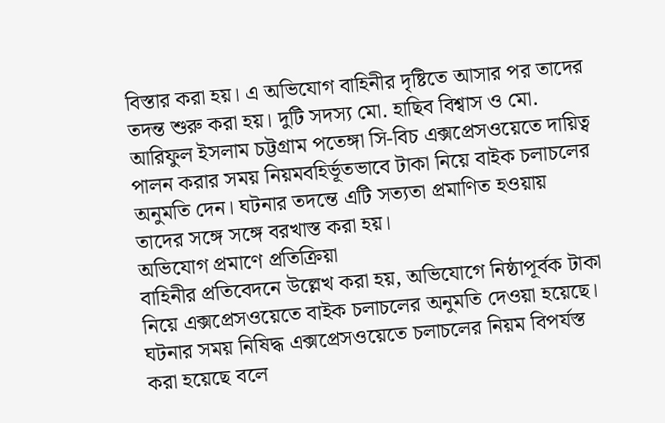বিস্তার করা হয়। এ অভিযোগ বাহিনীর দৃষ্টিতে আসার পর তাদের তদন্ত শুরু করা হয়। দুটি সদস্য মো. হাছিব বিশ্বাস ও মো. আরিফুল ইসলাম চট্টগ্রাম পতেঙ্গা সি-বিচ এক্সপ্রেসওয়েতে দায়িত্ব পালন করার সময় নিয়মবহির্ভূতভাবে টাকা নিয়ে বাইক চলাচলের অনুমতি দেন। ঘটনার তদন্তে এটি সত্যতা প্রমাণিত হওয়ায় তাদের সঙ্গে সঙ্গে বরখাস্ত করা হয়।
অভিযোগ প্রমাণে প্রতিক্রিয়া
বাহিনীর প্রতিবেদনে উল্লেখ করা হয়, অভিযোগে নিষ্ঠাপূর্বক টাকা নিয়ে এক্সপ্রেসওয়েতে বাইক চলাচলের অনুমতি দেওয়া হয়েছে। ঘটনার সময় নিষিদ্ধ এক্সপ্রেসওয়েতে চলাচলের নিয়ম বিপর্যস্ত করা হয়েছে বলে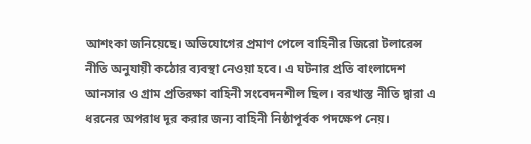আশংকা জনিয়েছে। অভিযোগের প্রমাণ পেলে বাহিনীর জিরো টলারেন্স নীতি অনুযায়ী কঠোর ব্যবস্থা নেওয়া হবে। এ ঘটনার প্রতি বাংলাদেশ আনসার ও গ্রাম প্রতিরক্ষা বাহিনী সংবেদনশীল ছিল। বরখাস্ত নীতি দ্বারা এ ধরনের অপরাধ দূর করার জন্য বাহিনী নিষ্ঠাপূর্বক পদক্ষেপ নেয়।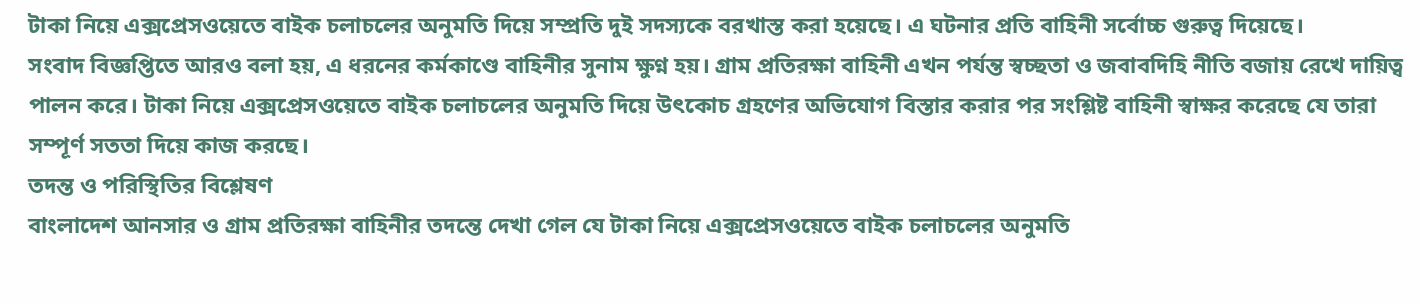টাকা নিয়ে এক্সপ্রেসওয়েতে বাইক চলাচলের অনুমতি দিয়ে সম্প্রতি দুই সদস্যকে বরখাস্ত করা হয়েছে। এ ঘটনার প্রতি বাহিনী সর্বোচ্চ গুরুত্ব দিয়েছে।
সংবাদ বিজ্ঞপ্তিতে আরও বলা হয়, এ ধরনের কর্মকাণ্ডে বাহিনীর সুনাম ক্ষুণ্ন হয়। গ্রাম প্রতিরক্ষা বাহিনী এখন পর্যন্ত স্বচ্ছতা ও জবাবদিহি নীতি বজায় রেখে দায়িত্ব পালন করে। টাকা নিয়ে এক্সপ্রেসওয়েতে বাইক চলাচলের অনুমতি দিয়ে উৎকোচ গ্রহণের অভিযোগ বিস্তার করার পর সংশ্লিষ্ট বাহিনী স্বাক্ষর করেছে যে তারা সম্পূর্ণ সততা দিয়ে কাজ করছে।
তদন্ত ও পরিস্থিতির বিশ্লেষণ
বাংলাদেশ আনসার ও গ্রাম প্রতিরক্ষা বাহিনীর তদন্তে দেখা গেল যে টাকা নিয়ে এক্সপ্রেসওয়েতে বাইক চলাচলের অনুমতি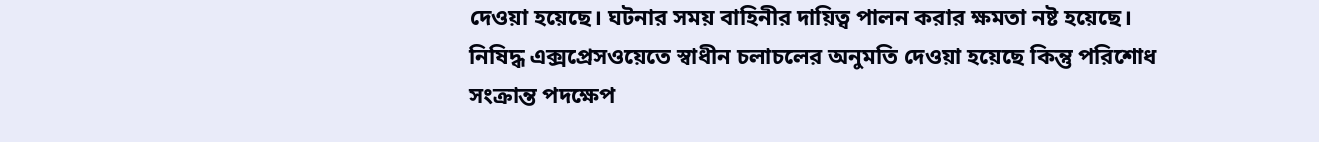দেওয়া হয়েছে। ঘটনার সময় বাহিনীর দায়িত্ব পালন করার ক্ষমতা নষ্ট হয়েছে। নিষিদ্ধ এক্সপ্রেসওয়েতে স্বাধীন চলাচলের অনুমতি দেওয়া হয়েছে কিন্তু পরিশোধ সংক্রান্ত পদক্ষেপ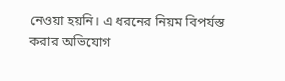নেওয়া হয়নি। এ ধরনের নিয়ম বিপর্যস্ত করার অভিযোগ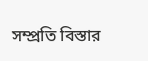সম্প্রতি বিস্তার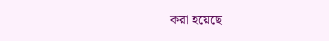করা হয়েছে